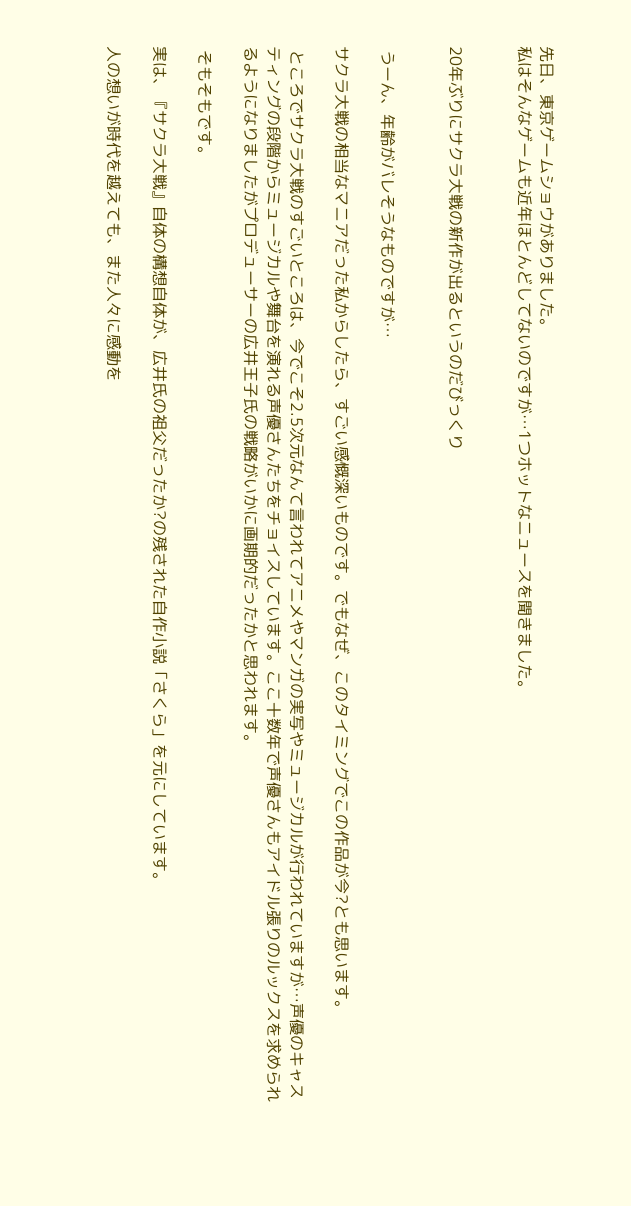先日、東京ゲームショウがありました。
私はそんなゲームも近年ほとんどしてないのですが…1つホットなニュースを聞きました。


20年ぶりにサクラ大戦の新作が出るというのだびっくり


 うーん、年齢がバレそうなものですが…

サクラ大戦の相当なマニアだった私からしたら、すごい感慨深いものです。でもなぜ、このタイミングでこの作品が今?とも思います。

 ところでサクラ大戦のすごいところは、今でこそ2.5次元なんて言われてアニメやマンガの実写やミュージカルが行われていますが…声優のキャスティングの段階からミュージカルや舞台を演れる声優さんたちをチョイスしています。ここ十数年で声優さんもアイドル張りのルックスを求められるようになりましたがプロデューサーの広井王子氏の戦略がいかに画期的だったかと思われます。

 そもそもです。

実は、『サクラ大戦』自体の構想自体が、広井氏の祖父だったか?の残された自作小説「さくら」を元にしています。

人の想いが時代を越えても、また人々に感動を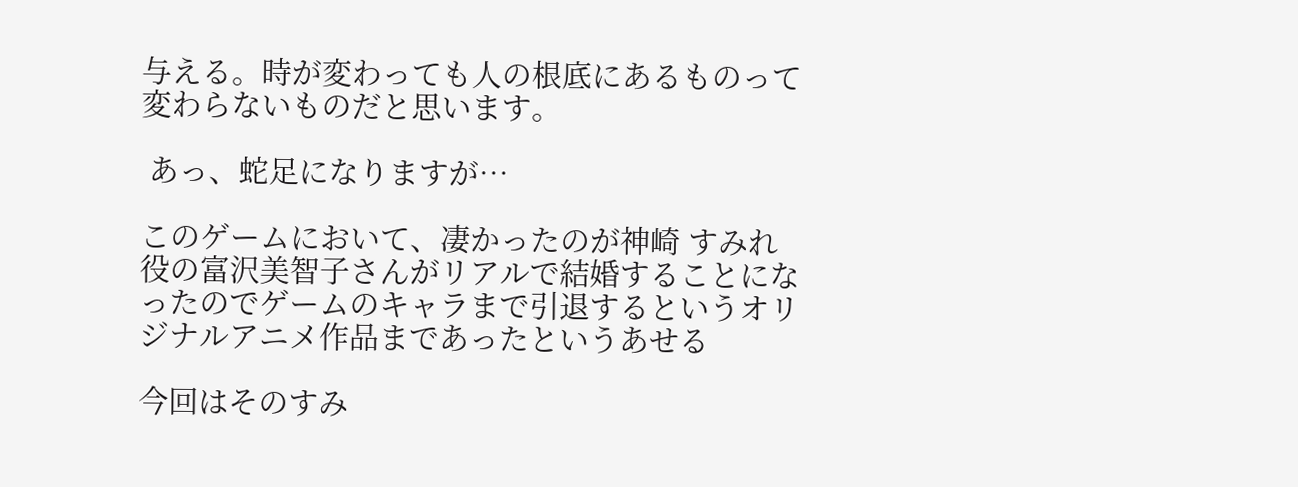与える。時が変わっても人の根底にあるものって変わらないものだと思います。

 あっ、蛇足になりますが…

このゲームにおいて、凄かったのが神崎 すみれ役の富沢美智子さんがリアルで結婚することになったのでゲームのキャラまで引退するというオリジナルアニメ作品まであったというあせる

今回はそのすみ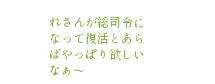れさんが総司令になって復活とあらばやっぱり欲しいなぁ〜